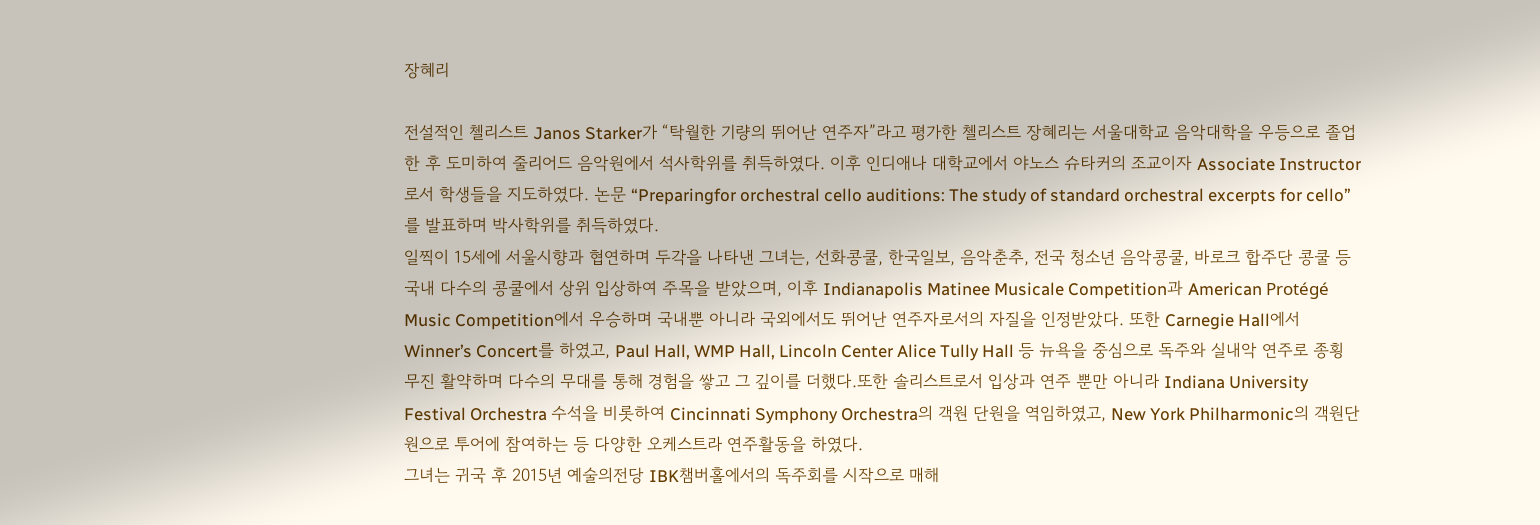장혜리

전설적인 첼리스트 Janos Starker가 “탁월한 기량의 뛰어난 연주자”라고 평가한 첼리스트 장혜리는 서울대학교 음악대학을 우등으로 졸업한 후 도미하여 줄리어드 음악원에서 석사학위를 취득하였다. 이후 인디애나 대학교에서 야노스 슈타커의 조교이자 Associate Instructor로서 학생들을 지도하였다. 논문 “Preparingfor orchestral cello auditions: The study of standard orchestral excerpts for cello”를 발표하며 박사학위를 취득하였다.
일찍이 15세에 서울시향과 협연하며 두각을 나타낸 그녀는, 선화콩쿨, 한국일보, 음악춘추, 전국 청소년 음악콩쿨, 바로크 합주단 콩쿨 등 국내 다수의 콩쿨에서 상위 입상하여 주목을 받았으며, 이후 Indianapolis Matinee Musicale Competition과 American Protégé Music Competition에서 우승하며 국내뿐 아니라 국외에서도 뛰어난 연주자로서의 자질을 인정받았다. 또한 Carnegie Hall에서 Winner’s Concert를 하였고, Paul Hall, WMP Hall, Lincoln Center Alice Tully Hall 등 뉴욕을 중심으로 독주와 실내악 연주로 종횡무진 활약하며 다수의 무대를 통해 경험을 쌓고 그 깊이를 더했다.또한 솔리스트로서 입상과 연주 뿐만 아니라 Indiana University Festival Orchestra 수석을 비롯하여 Cincinnati Symphony Orchestra의 객원 단원을 역임하였고, New York Philharmonic의 객원단원으로 투어에 참여하는 등 다양한 오케스트라 연주활동을 하였다.
그녀는 귀국 후 2015년 예술의전당 IBK챔버홀에서의 독주회를 시작으로 매해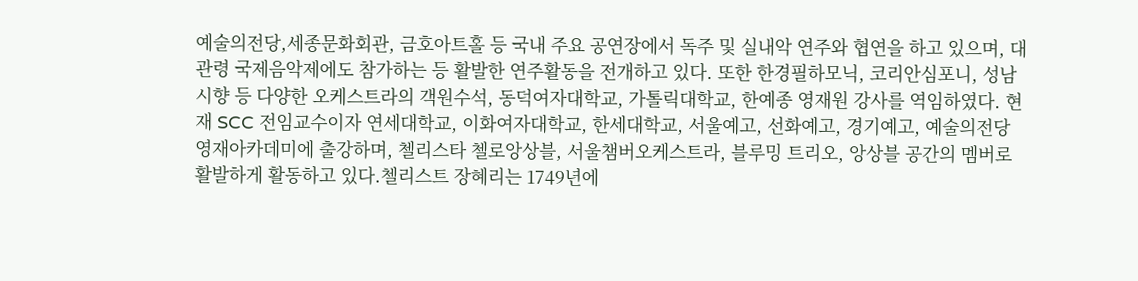예술의전당,세종문화회관, 금호아트홀 등 국내 주요 공연장에서 독주 및 실내악 연주와 협연을 하고 있으며, 대관령 국제음악제에도 참가하는 등 활발한 연주활동을 전개하고 있다. 또한 한경필하모닉, 코리안심포니, 성남시향 등 다양한 오케스트라의 객원수석, 동덕여자대학교, 가톨릭대학교, 한예종 영재원 강사를 역임하였다. 현재 SCC 전임교수이자 연세대학교, 이화여자대학교, 한세대학교, 서울예고, 선화예고, 경기예고, 예술의전당 영재아카데미에 출강하며, 첼리스타 첼로앙상블, 서울챔버오케스트라, 블루밍 트리오, 앙상블 공간의 멤버로 활발하게 활동하고 있다.첼리스트 장혜리는 1749년에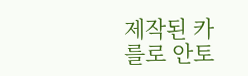제작된 카를로 안토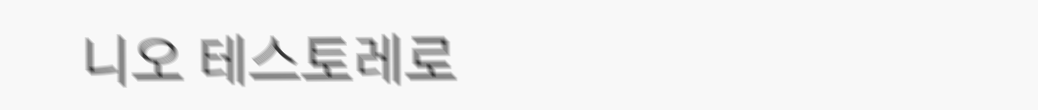니오 테스토레로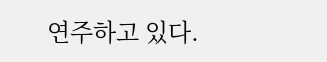연주하고 있다.